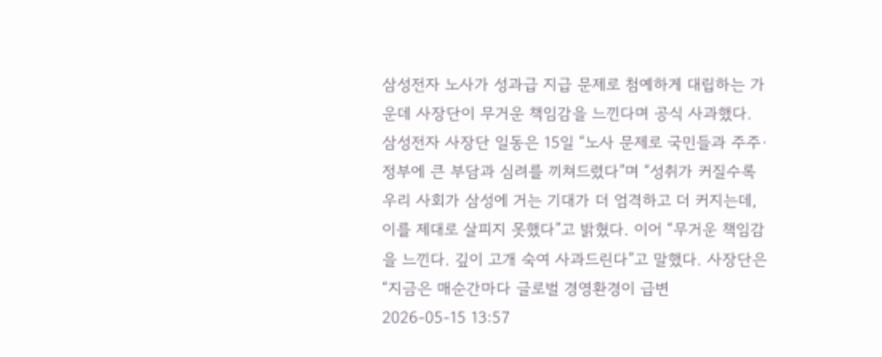삼성전자 노사가 성과급 지급 문제로 첨예하게 대립하는 가운데 사장단이 무거운 책임감을 느낀다며 공식 사과했다. 삼성전자 사장단 일동은 15일 “노사 문제로 국민들과 주주·정부에 큰 부담과 심려를 끼쳐드렸다”며 “성취가 커질수록 우리 사회가 삼성에 거는 기대가 더 엄격하고 더 커지는데, 이를 제대로 살피지 못했다”고 밝혔다. 이어 “무거운 책임감을 느낀다. 깊이 고개 숙여 사과드린다”고 말했다. 사장단은 “지금은 매순간마다 글로벌 경영환경이 급변
2026-05-15 13:57